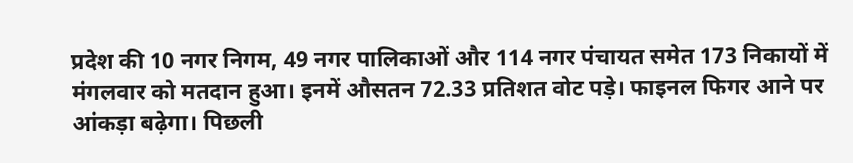प्रदेश की 10 नगर निगम, 49 नगर पालिकाओं और 114 नगर पंचायत समेत 173 निकायों में मंगलवार को मतदान हुआ। इनमें औसतन 72.33 प्रतिशत वोट पड़े। फाइनल फिगर आने पर आंकड़ा बढ़ेगा। पिछली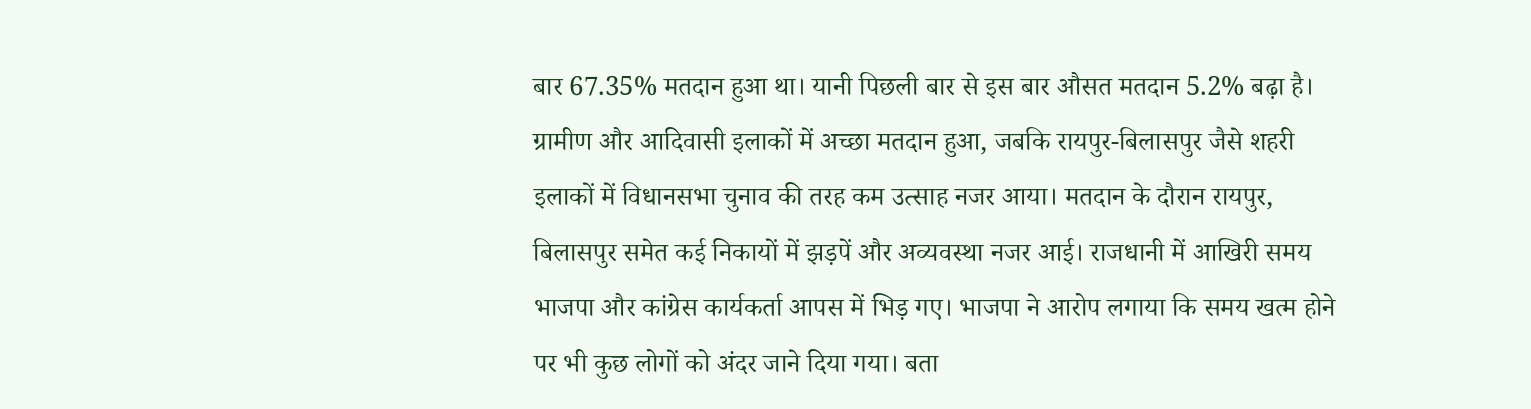बार 67.35% मतदान हुआ था। यानी पिछली बार से इस बार औसत मतदान 5.2% बढ़ा है। ग्रामीण और आदिवासी इलाकों में अच्छा मतदान हुआ, जबकि रायपुर-बिलासपुर जैसे शहरी इलाकों में विधानसभा चुनाव की तरह कम उत्साह नजर आया। मतदान के दौरान रायपुर, बिलासपुर समेत कई निकायों में झड़पें और अव्यवस्था नजर आई। राजधानी में आखिरी समय भाजपा और कांग्रेस कार्यकर्ता आपस में भिड़ गए। भाजपा ने आरोप लगाया कि समय खत्म होने पर भी कुछ लोगों को अंदर जाने दिया गया। बता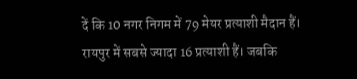दें कि 10 नगर निगम में 79 मेयर प्रत्याशी मैदान हैं। रायपुर में सबसे ज्यादा 16 प्रत्याशी हैं। जबकि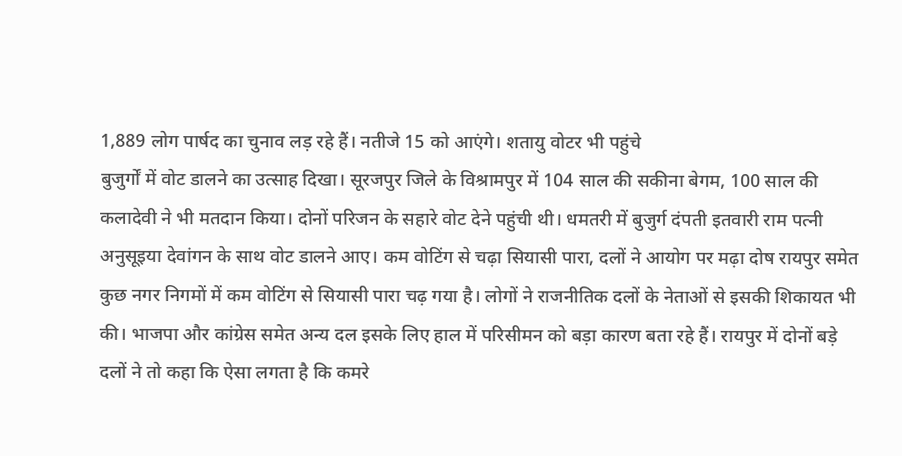1,889 लोग पार्षद का चुनाव लड़ रहे हैं। नतीजे 15 को आएंगे। शतायु वोटर भी पहुंचे
बुजुर्गों में वोट डालने का उत्साह दिखा। सूरजपुर जिले के विश्रामपुर में 104 साल की सकीना बेगम, 100 साल की कलादेवी ने भी मतदान किया। दोनों परिजन के सहारे वोट देने पहुंची थी। धमतरी में बुजुर्ग दंपती इतवारी राम पत्नी अनुसूइया देवांगन के साथ वोट डालने आए। कम वोटिंग से चढ़ा सियासी पारा, दलों ने आयोग पर मढ़ा दोष रायपुर समेत कुछ नगर निगमों में कम वोटिंग से सियासी पारा चढ़ गया है। लोगों ने राजनीतिक दलों के नेताओं से इसकी शिकायत भी की। भाजपा और कांग्रेस समेत अन्य दल इसके लिए हाल में परिसीमन को बड़ा कारण बता रहे हैं। रायपुर में दोनों बड़े दलों ने तो कहा कि ऐसा लगता है कि कमरे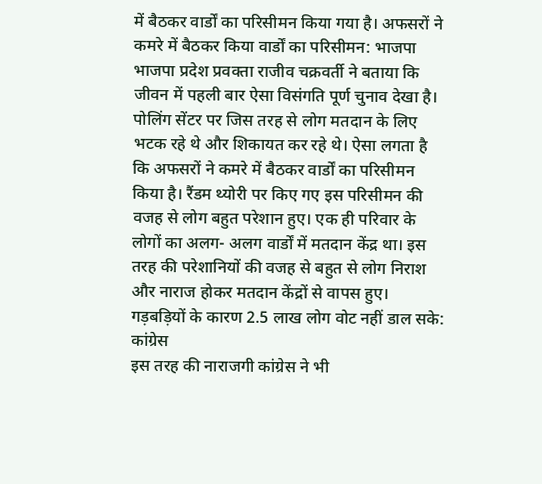में बैठकर वार्डों का परिसीमन किया गया है। अफसरों ने कमरे में बैठकर किया वार्डों का परिसीमन: भाजपा
भाजपा प्रदेश प्रवक्ता राजीव चक्रवर्ती ने बताया कि जीवन में पहली बार ऐसा विसंगति पूर्ण चुनाव देखा है। पोलिंग सेंटर पर जिस तरह से लोग मतदान के लिए भटक रहे थे और शिकायत कर रहे थे। ऐसा लगता है कि अफसरों ने कमरे में बैठकर वार्डों का परिसीमन किया है। रैंडम थ्योरी पर किए गए इस परिसीमन की वजह से लोग बहुत परेशान हुए। एक ही परिवार के लोगों का अलग- अलग वार्डों में मतदान केंद्र था। इस तरह की परेशानियों की वजह से बहुत से लोग निराश और नाराज होकर मतदान केंद्रों से वापस हुए। गड़बड़ियों के कारण 2.5 लाख लोग वोट नहीं डाल सके: कांग्रेस
इस तरह की नाराजगी कांग्रेस ने भी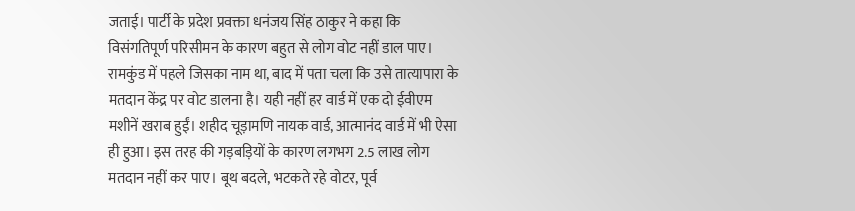जताई। पार्टी के प्रदेश प्रवक्ता धनंजय सिंह ठाकुर ने कहा कि विसंगतिपूर्ण परिसीमन के कारण बहुत से लोग वोट नहीं डाल पाए। रामकुंड में पहले जिसका नाम था, बाद में पता चला कि उसे तात्यापारा के मतदान केंद्र पर वोट डालना है। यही नहीं हर वार्ड में एक दो ईवीएम मशीनें खराब हुईं। शहीद चूड़ामणि नायक वार्ड, आत्मानंद वार्ड में भी ऐसा ही हुआ। इस तरह की गड़बड़ियों के कारण लगभग 2.5 लाख लोग मतदान नहीं कर पाए। बूथ बदले, भटकते रहे वोटर, पूर्व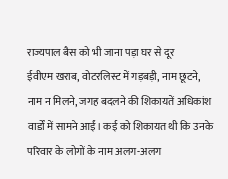राज्यपाल बैस को भी जाना पड़ा घर से दूर
ईवीएम खराब, वोटरलिस्ट में गड़बड़ी, नाम छूटने, नाम न मिलने, जगह बदलने की शिकायतें अधिकांश वार्डों में सामने आईं। कई को शिकायत थी कि उनके परिवार के लोगों के नाम अलग-अलग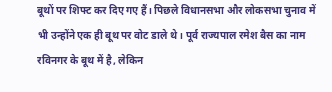बूथों पर शिफ्ट कर दिए गए हैं। पिछले विधानसभा और लोकसभा चुनाव में भी उन्होंने एक ही बूथ पर वोट डाले थे। पूर्व राज्यपाल रमेश बैस का नाम रविनगर के बूथ में है, लेकिन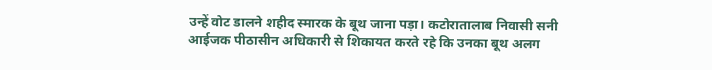उन्हें वोट डालने शहीद स्मारक के बूथ जाना पड़ा। कटोरातालाब निवासी सनी आईजक पीठासीन अधिकारी से शिकायत करते रहे कि उनका बूथ अलग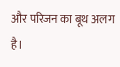और परिजन का बूथ अलग है।